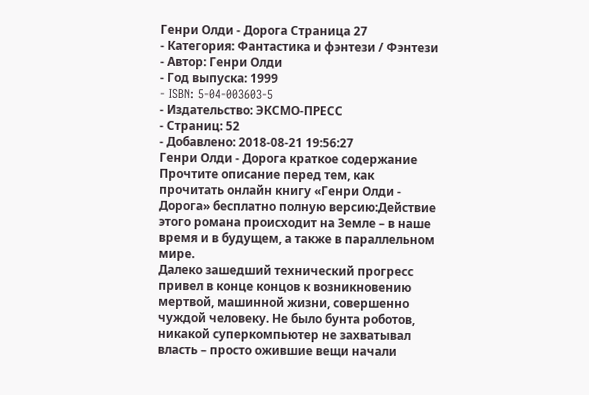Генри Олди - Дорога Страница 27
- Категория: Фантастика и фэнтези / Фэнтези
- Автор: Генри Олди
- Год выпуска: 1999
- ISBN: 5-04-003603-5
- Издательство: ЭКСМО-ПРЕСС
- Страниц: 52
- Добавлено: 2018-08-21 19:56:27
Генри Олди - Дорога краткое содержание
Прочтите описание перед тем, как прочитать онлайн книгу «Генри Олди - Дорога» бесплатно полную версию:Действие этого романа происходит на Земле – в наше время и в будущем, а также в параллельном мире.
Далеко зашедший технический прогресс привел в конце концов к возникновению мертвой, машинной жизни, совершенно чуждой человеку. Не было бунта роботов, никакой суперкомпьютер не захватывал власть – просто ожившие вещи начали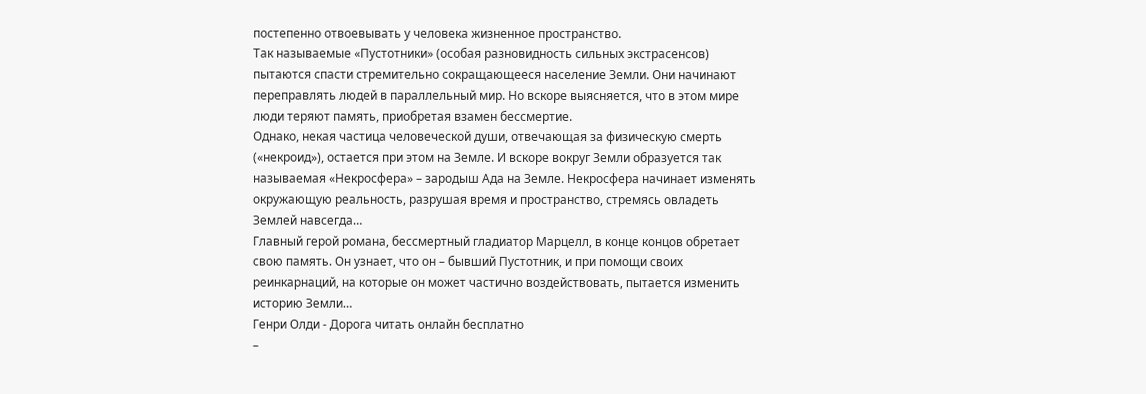постепенно отвоевывать у человека жизненное пространство.
Так называемые «Пустотники» (особая разновидность сильных экстрасенсов) пытаются спасти стремительно сокращающееся население Земли. Они начинают переправлять людей в параллельный мир. Но вскоре выясняется, что в этом мире люди теряют память, приобретая взамен бессмертие.
Однако, некая частица человеческой души, отвечающая за физическую смерть («некроид»), остается при этом на Земле. И вскоре вокруг Земли образуется так называемая «Некросфера» – зародыш Ада на Земле. Некросфера начинает изменять окружающую реальность, разрушая время и пространство, стремясь овладеть Землей навсегда…
Главный герой романа, бессмертный гладиатор Марцелл, в конце концов обретает свою память. Он узнает, что он – бывший Пустотник, и при помощи своих реинкарнаций, на которые он может частично воздействовать, пытается изменить историю Земли…
Генри Олди - Дорога читать онлайн бесплатно
–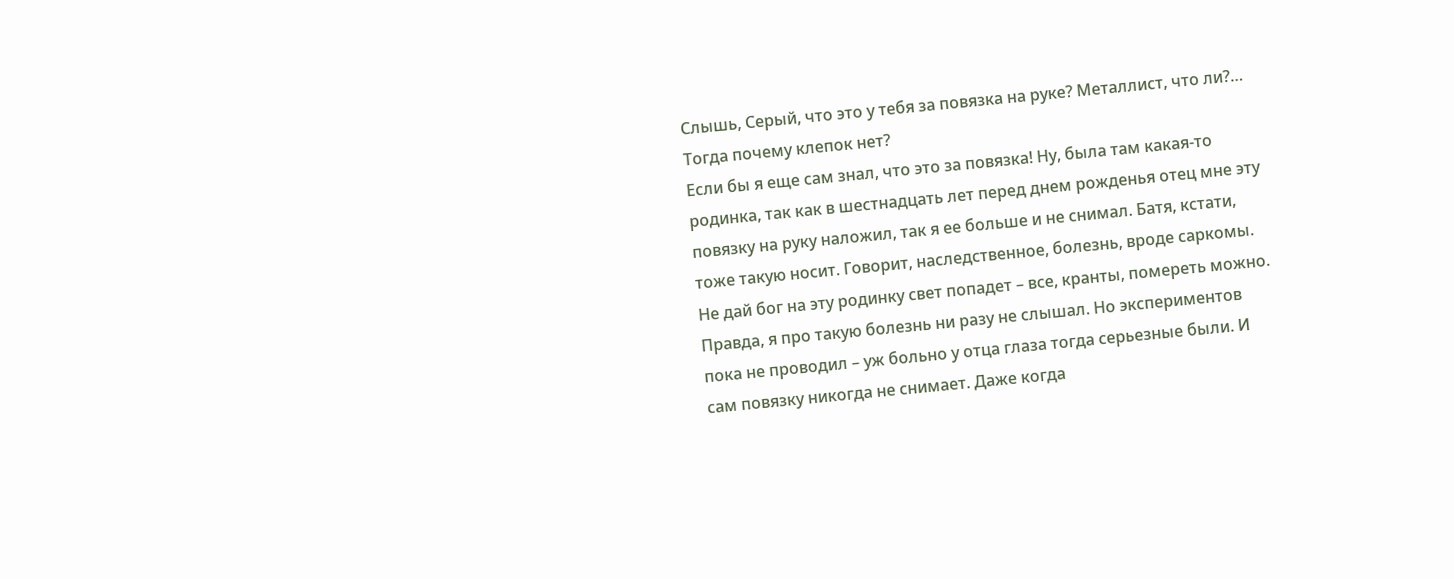Слышь, Серый, что это у тебя за повязка на руке? Металлист, что ли?… Тогда почему клепок нет?
Если бы я еще сам знал, что это за повязка! Ну, была там какая-то родинка, так как в шестнадцать лет перед днем рожденья отец мне эту повязку на руку наложил, так я ее больше и не снимал. Батя, кстати, тоже такую носит. Говорит, наследственное, болезнь, вроде саркомы. Не дай бог на эту родинку свет попадет – все, кранты, помереть можно. Правда, я про такую болезнь ни разу не слышал. Но экспериментов пока не проводил – уж больно у отца глаза тогда серьезные были. И сам повязку никогда не снимает. Даже когда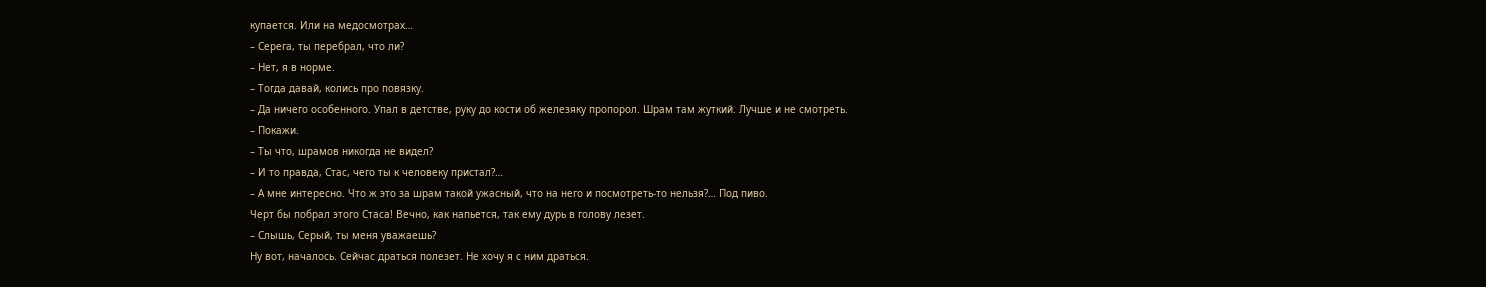купается. Или на медосмотрах…
– Серега, ты перебрал, что ли?
– Нет, я в норме.
– Тогда давай, колись про повязку.
– Да ничего особенного. Упал в детстве, руку до кости об железяку пропорол. Шрам там жуткий. Лучше и не смотреть.
– Покажи.
– Ты что, шрамов никогда не видел?
– И то правда, Стас, чего ты к человеку пристал?…
– А мне интересно. Что ж это за шрам такой ужасный, что на него и посмотреть-то нельзя?… Под пиво.
Черт бы побрал этого Стаса! Вечно, как напьется, так ему дурь в голову лезет.
– Слышь, Серый, ты меня уважаешь?
Ну вот, началось. Сейчас драться полезет. Не хочу я с ним драться.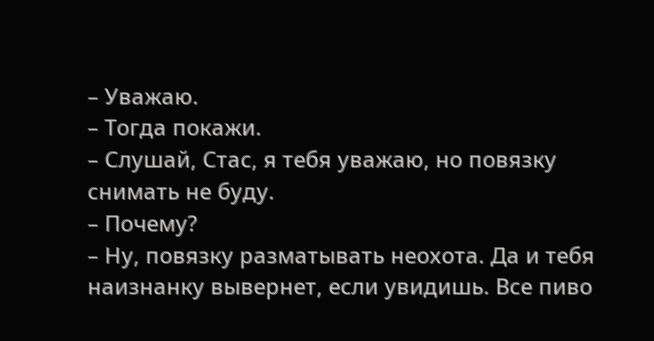– Уважаю.
– Тогда покажи.
– Слушай, Стас, я тебя уважаю, но повязку снимать не буду.
– Почему?
– Ну, повязку разматывать неохота. Да и тебя наизнанку вывернет, если увидишь. Все пиво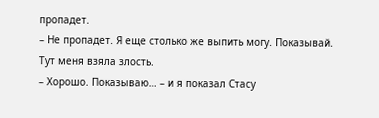пропадет.
– Не пропадет. Я еще столько же выпить могу. Показывай.
Тут меня взяла злость.
– Хорошо. Показываю… – и я показал Стасу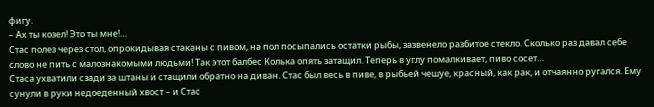фигу.
– Ах ты козел! Это ты мне!…
Стас полез через стол, опрокидывая стаканы с пивом, на пол посыпались остатки рыбы, зазвенело разбитое стекло. Сколько раз давал себе слово не пить с малознакомыми людьми! Так этот балбес Колька опять затащил. Теперь в углу помалкивает, пиво сосет…
Стаса ухватили сзади за штаны и стащили обратно на диван. Стас был весь в пиве, в рыбьей чешуе, красный, как рак, и отчаянно ругался. Ему сунули в руки недоеденный хвост – и Стас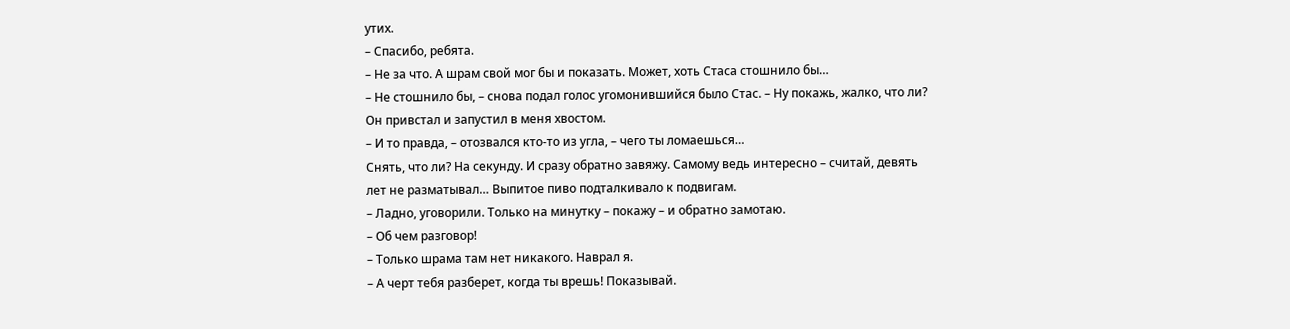утих.
– Спасибо, ребята.
– Не за что. А шрам свой мог бы и показать. Может, хоть Стаса стошнило бы…
– Не стошнило бы, – снова подал голос угомонившийся было Стас. – Ну покажь, жалко, что ли?
Он привстал и запустил в меня хвостом.
– И то правда, – отозвался кто-то из угла, – чего ты ломаешься…
Снять, что ли? На секунду. И сразу обратно завяжу. Самому ведь интересно – считай, девять лет не разматывал… Выпитое пиво подталкивало к подвигам.
– Ладно, уговорили. Только на минутку – покажу – и обратно замотаю.
– Об чем разговор!
– Только шрама там нет никакого. Наврал я.
– А черт тебя разберет, когда ты врешь! Показывай.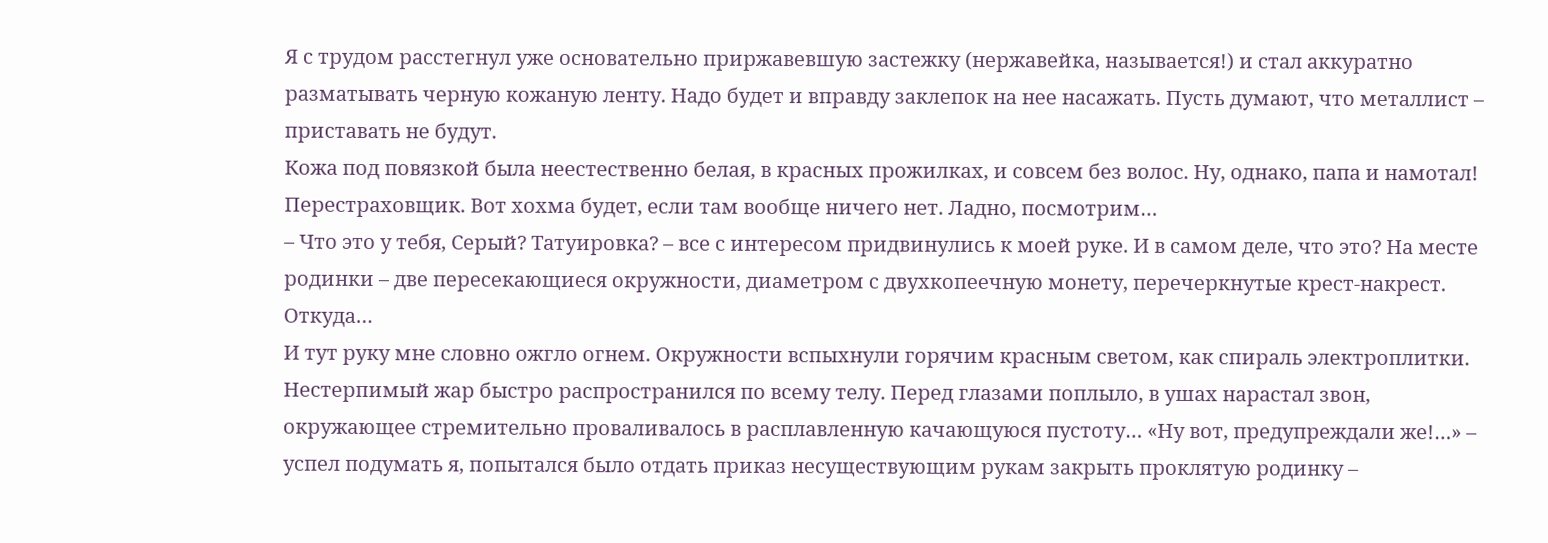Я с трудом расстегнул уже основательно приржавевшую застежку (нержавейка, называется!) и стал аккуратно разматывать черную кожаную ленту. Надо будет и вправду заклепок на нее насажать. Пусть думают, что металлист – приставать не будут.
Кожа под повязкой была неестественно белая, в красных прожилках, и совсем без волос. Ну, однако, папа и намотал! Перестраховщик. Вот хохма будет, если там вообще ничего нет. Ладно, посмотрим…
– Что это у тебя, Серый? Татуировка? – все с интересом придвинулись к моей руке. И в самом деле, что это? На месте родинки – две пересекающиеся окружности, диаметром с двухкопеечную монету, перечеркнутые крест-накрест. Откуда…
И тут руку мне словно ожгло огнем. Окружности вспыхнули горячим красным светом, как спираль электроплитки. Нестерпимый жар быстро распространился по всему телу. Перед глазами поплыло, в ушах нарастал звон, окружающее стремительно проваливалось в расплавленную качающуюся пустоту… «Ну вот, предупреждали же!…» – успел подумать я, попытался было отдать приказ несуществующим рукам закрыть проклятую родинку –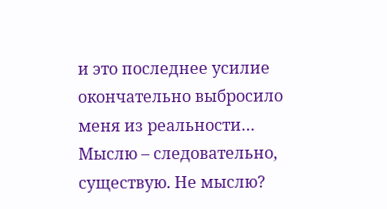и это последнее усилие окончательно выбросило меня из реальности…
Мыслю – следовательно, существую. Не мыслю?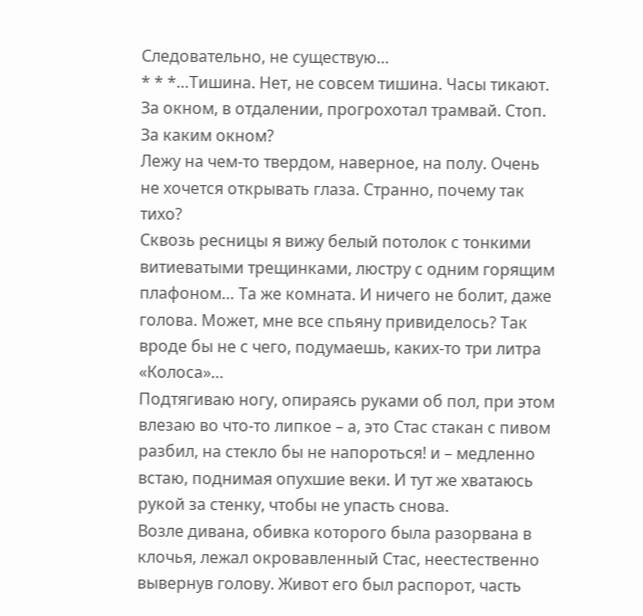Следовательно, не существую…
* * *…Тишина. Нет, не совсем тишина. Часы тикают. За окном, в отдалении, прогрохотал трамвай. Стоп. За каким окном?
Лежу на чем-то твердом, наверное, на полу. Очень не хочется открывать глаза. Странно, почему так тихо?
Сквозь ресницы я вижу белый потолок с тонкими витиеватыми трещинками, люстру с одним горящим плафоном… Та же комната. И ничего не болит, даже голова. Может, мне все спьяну привиделось? Так вроде бы не с чего, подумаешь, каких-то три литра «Колоса»…
Подтягиваю ногу, опираясь руками об пол, при этом влезаю во что-то липкое – а, это Стас стакан с пивом разбил, на стекло бы не напороться! и – медленно встаю, поднимая опухшие веки. И тут же хватаюсь рукой за стенку, чтобы не упасть снова.
Возле дивана, обивка которого была разорвана в клочья, лежал окровавленный Стас, неестественно вывернув голову. Живот его был распорот, часть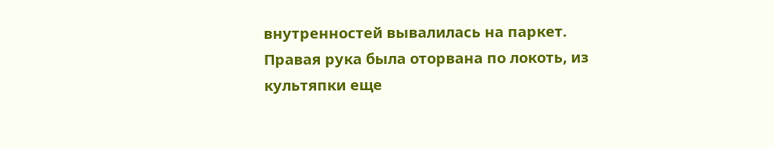внутренностей вывалилась на паркет. Правая рука была оторвана по локоть, из культяпки еще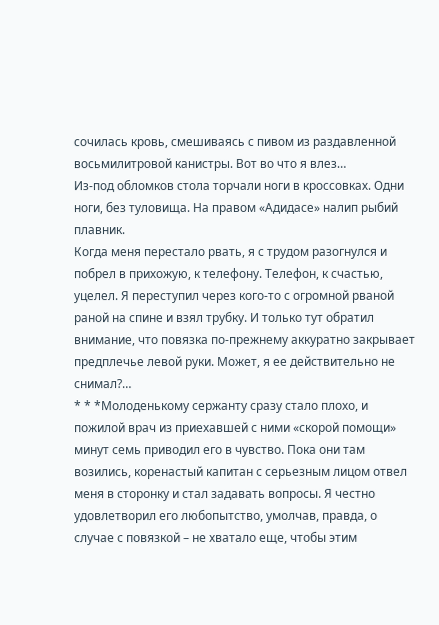сочилась кровь, смешиваясь с пивом из раздавленной восьмилитровой канистры. Вот во что я влез…
Из-под обломков стола торчали ноги в кроссовках. Одни ноги, без туловища. На правом «Адидасе» налип рыбий плавник.
Когда меня перестало рвать, я с трудом разогнулся и побрел в прихожую, к телефону. Телефон, к счастью, уцелел. Я переступил через кого-то с огромной рваной раной на спине и взял трубку. И только тут обратил внимание, что повязка по-прежнему аккуратно закрывает предплечье левой руки. Может, я ее действительно не снимал?…
* * *Молоденькому сержанту сразу стало плохо, и пожилой врач из приехавшей с ними «скорой помощи» минут семь приводил его в чувство. Пока они там возились, коренастый капитан с серьезным лицом отвел меня в сторонку и стал задавать вопросы. Я честно удовлетворил его любопытство, умолчав, правда, о случае с повязкой – не хватало еще, чтобы этим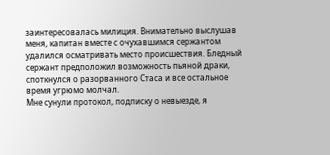заинтересовалась милиция. Внимательно выслушав меня, капитан вместе с очухавшимся сержантом удалился осматривать место происшествия. Бледный сержант предположил возможность пьяной драки, споткнулся о разорванного Стаса и все остальное время угрюмо молчал.
Мне сунули протокол, подписку о невыезде, я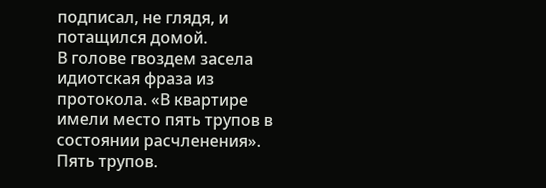подписал, не глядя, и потащился домой.
В голове гвоздем засела идиотская фраза из протокола. «В квартире имели место пять трупов в состоянии расчленения». Пять трупов.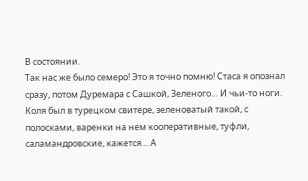В состоянии.
Так нас же было семеро! Это я точно помню! Стаса я опознал сразу, потом Дуремара с Сашкой, Зеленого… И чьи-то ноги. Коля был в турецком свитере, зеленоватый такой, с полосками, варенки на нем кооперативные, туфли, саламандровские, кажется… А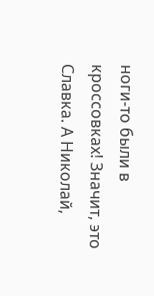ноги-то были в кроссовках! Значит, это Славка. А Николай,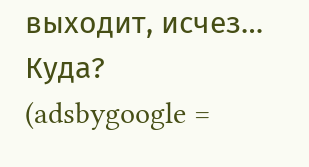выходит, исчез… Куда?
(adsbygoogle =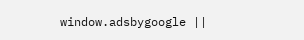window.adsbygoogle ||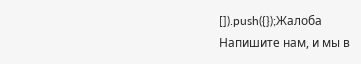[]).push({});Жалоба
Напишите нам, и мы в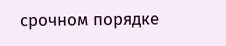срочном порядке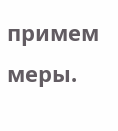примем меры.